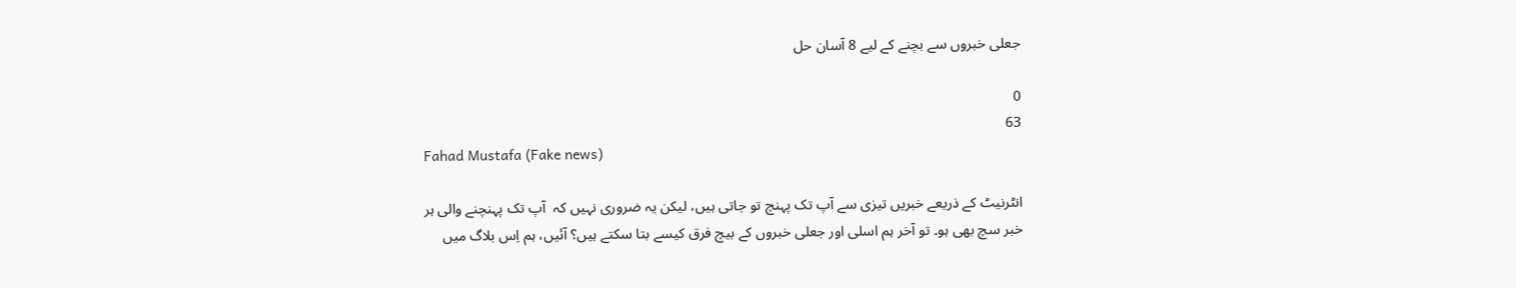جعلی خبروں سے بچنے کے لیے 8 آسان حل

0
63
Fahad Mustafa (Fake news)

انٹرنیٹ کے ذریعے خبریں تیزی سے آپ تک پہنچ تو جاتی ہیں، لیکن یہ ضروری نہیں کہ  آپ تک پہنچنے والی ہر خبر سچ بھی ہو۔ تو آخر ہم اسلی اور جعلی خبروں کے بیچ فرق کیسے بتا سکتے ہیں؟ آئیں، ہم اِس بلاگ میں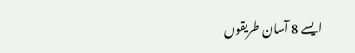ایسے 8 آسان طریقوں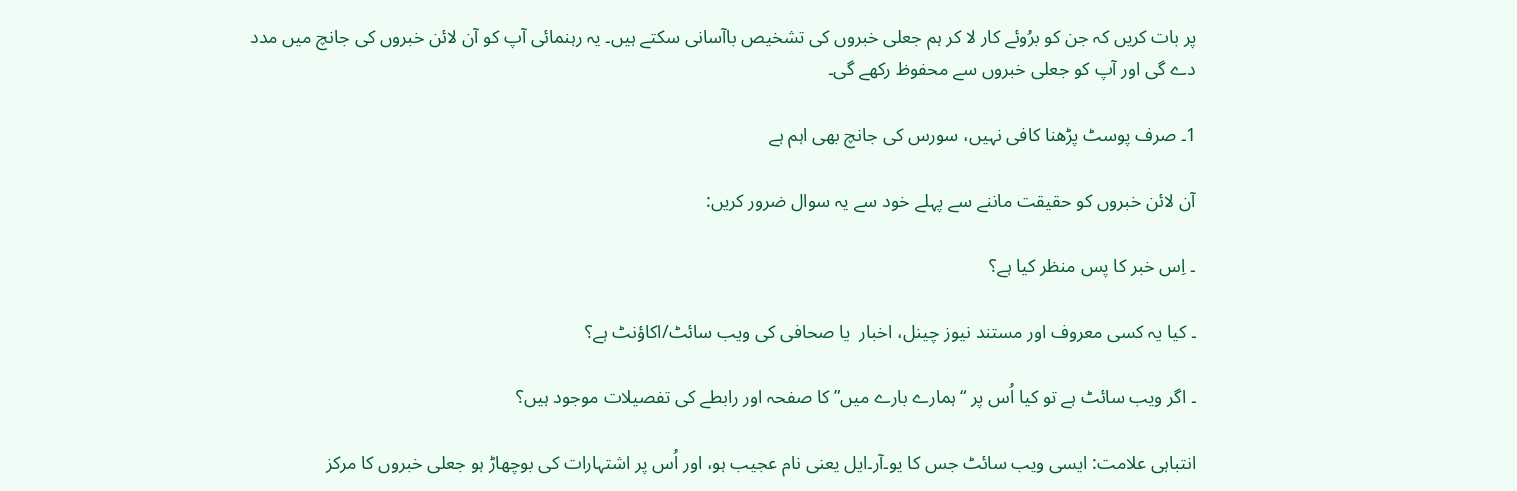پر بات کریں کہ جن کو برُوئے کار لا کر ہم جعلی خبروں کی تشخیص باآسانی سکتے ہیں۔ یہ رہنمائی آپ کو آن لائن خبروں کی جانچ میں مدد دے گی اور آپ کو جعلی خبروں سے محفوظ رکھے گی۔

1۔ صرف پوسٹ پڑھنا کافی نہیں، سورس کی جانچ بھی اہم ہے

آن لائن خبروں کو حقیقت ماننے سے پہلے خود سے یہ سوال ضرور کریں:

۔ اِس خبر کا پس منظر کیا ہے؟

۔ کیا یہ کسی معروف اور مستند نیوز چینل، اخبار  یا صحافی کی ویب سائٹ/اکاؤنٹ ہے؟

۔ اگر ویب سائٹ ہے تو کیا اُس پر “ہمارے بارے میں” کا صفحہ اور رابطے کی تفصیلات موجود ہیں؟

انتباہی علامت: ایسی ویب سائٹ جس کا یو۔آر۔ایل یعنی نام عجیب ہو، اور اُس پر اشتہارات کی بوچھاڑ ہو جعلی خبروں کا مرکز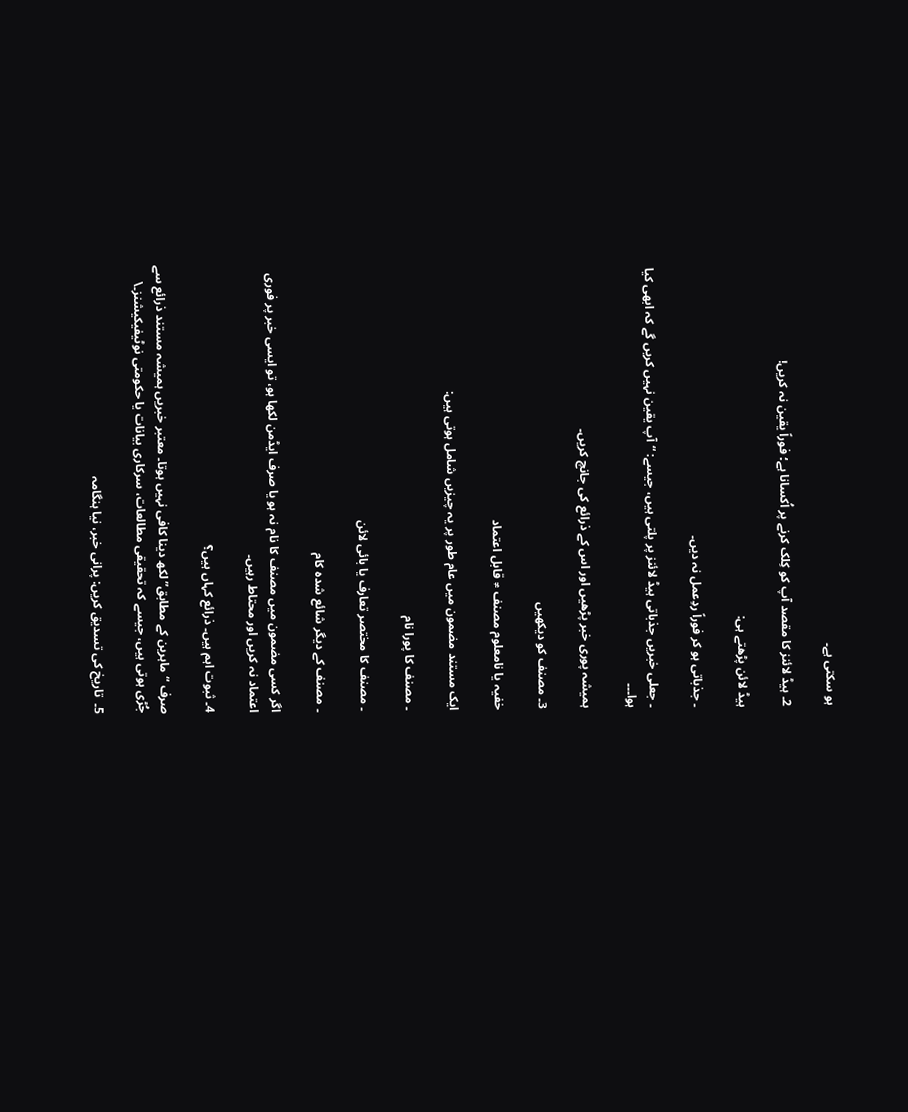ہو سکتی ہے۔

2۔ ہیڈ لائنز کا مقصد آپ کو کِلک کرنے پر اُکسانا ہے؛ فوراً یقین نہ کریں!

ہیڈ لائن پڑھتے ہی:

۔ جذباتی ہو کر فوراً ردِعمل نہ دیں۔

۔ جعلی خبریں جذباتی ہیڈ لائنز پر پلتی ہیں، جیسے: “آپ یقین نہیں کریں گے کہ ابھی کیا ہوا۔۔۔

ہمیشہ پوری خبر پڑھیں اور اس کے ذرائع کی جانچ کریں۔

3۔ مصنف کو دیکھیں

خفیہ یا نامعلوم مصنف ≠ قابل اعتماد

ایک مستند مضمون میں عام طور پر یہ چیزیں شامل ہوتی ہیں:

۔ مصنف کا پورا نام

۔ مصنف کا مختصر تعارف یا بائی لائن

۔ مصنف کے دیگر شائع شدہ کام

اگر کسی مضمون میں مصنف کا نام نہ ہو یا صرف ایڈمن لکھا ہو، تو ایسی خبر پر فوری اعتماد نہ کریں اور محتاط رہیں۔

4۔ ثبوت اہم ہیں۔ ذرائع کہاں ہیں؟

صرف “ماہرین کے مطابق” لکھ دینا کافی نہیں ہوتا۔ معتبر خبریں ہمیشہ مستند ذرائع سے جُڑی ہوتی ہیں، جیسے کہ تحقیقی مطالعات، سرکاری بیانات یا حکومتی نوٹیفیکیشنز۔\

5۔  تاریخ کی تسدیق کریں: پرانی خبر، نیا ہنگامہ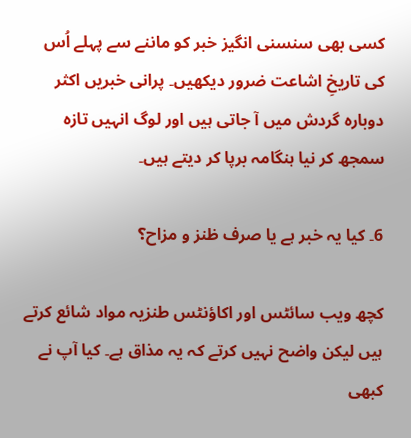کسی بھی سنسنی انگیز خبر کو ماننے سے پہلے اُس کی تاریخِ اشاعت ضرور دیکھیں۔ پرانی خبریں اکثر دوبارہ گردش میں آ جاتی ہیں اور لوگ انہیں تازہ سمجھ کر نیا ہنگامہ برپا کر دیتے ہیں۔

6۔ کیا یہ خبر ہے یا صرف ظنز و مزاح؟

کچھ ویب سائٹس اور اکاؤنٹس طنزیہ مواد شائع کرتے ہیں لیکن واضح نہیں کرتے کہ یہ مذاق ہے۔ کیا آپ نے کبھی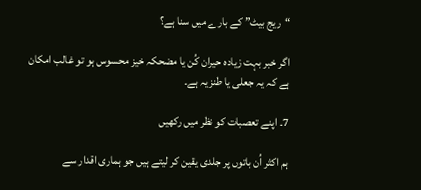“ریج بیٹ” کے بارے میں سنا ہے؟

اگر خبر بہت زیادہ حیران کُن یا مضحکہ خیز محسوس ہو تو غالب امکان ہے کہ یہ جعلی یا طنزیہ ہے۔

7۔ اپنے تعصبات کو نظر میں رکھیں

ہم اکثر اُن باتوں پر جلدی یقین کر لیتے ہیں جو ہماری اقدار سے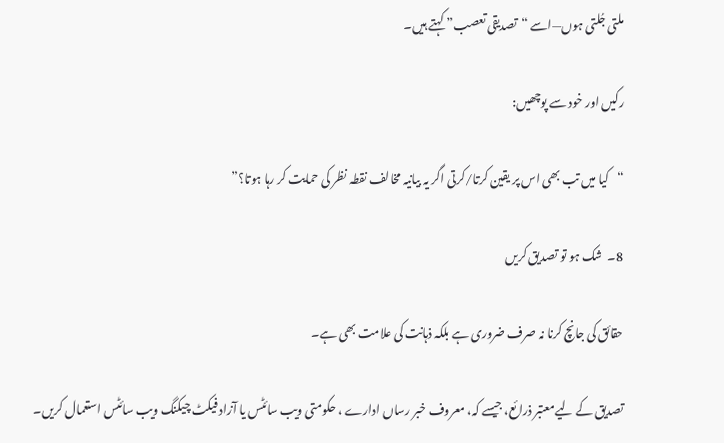ملتی جُلتی ہوں—اسے “تصدیقی تعصب” کہتے ہیں۔

رکیں اور خود سے پوچھیں:

“کیا میں تب بھی اس پر یقین کرتا/کرتی اگر یہ بیانیہ مخالف نقطہ نظر کی حمایت کر رہا ہوتا؟”

8۔  شک ہو تو تصدیق کریں

حقائق کی جانچ کرنا نہ صرف ضروری ہے بلکہ ذہانت کی علامت بھی ہے۔

تصدیق کے لیےمعتبر ذرائع، جیسے کہ، معروف خبر رساں ادارے ، حکومتی ویب سائٹس یا آزاد فیکٹ چیکنگ ویب سائٹس استعمال کریں۔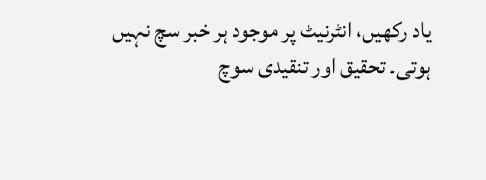یاد رکھیں، انٹرنیٹ پر موجود ہر خبر سچ نہیں ہوتی۔ تحقیق اور تنقیدی سوچ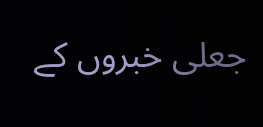جعلی خبروں کے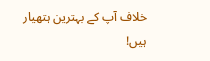خلاف آپ کے بہترین ہتھیار ہیں!